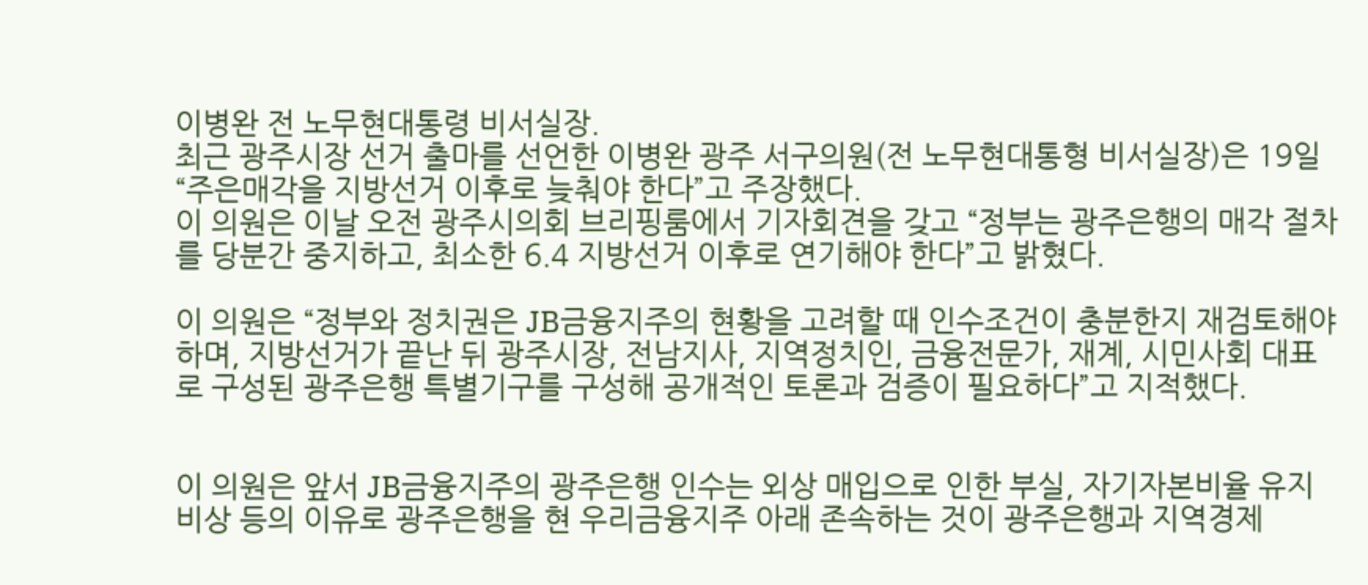이병완 전 노무현대통령 비서실장.
최근 광주시장 선거 출마를 선언한 이병완 광주 서구의원(전 노무현대통형 비서실장)은 19일 “주은매각을 지방선거 이후로 늦춰야 한다”고 주장했다.
이 의원은 이날 오전 광주시의회 브리핑룸에서 기자회견을 갖고 “정부는 광주은행의 매각 절차를 당분간 중지하고, 최소한 6.4 지방선거 이후로 연기해야 한다”고 밝혔다.

이 의원은 “정부와 정치권은 JB금융지주의 현황을 고려할 때 인수조건이 충분한지 재검토해야 하며, 지방선거가 끝난 뒤 광주시장, 전남지사, 지역정치인, 금융전문가, 재계, 시민사회 대표로 구성된 광주은행 특별기구를 구성해 공개적인 토론과 검증이 필요하다”고 지적했다.


이 의원은 앞서 JB금융지주의 광주은행 인수는 외상 매입으로 인한 부실, 자기자본비율 유지 비상 등의 이유로 광주은행을 현 우리금융지주 아래 존속하는 것이 광주은행과 지역경제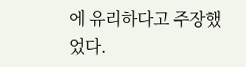에 유리하다고 주장했었다.